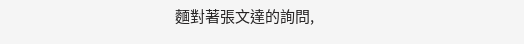麵對著張文達的詢問,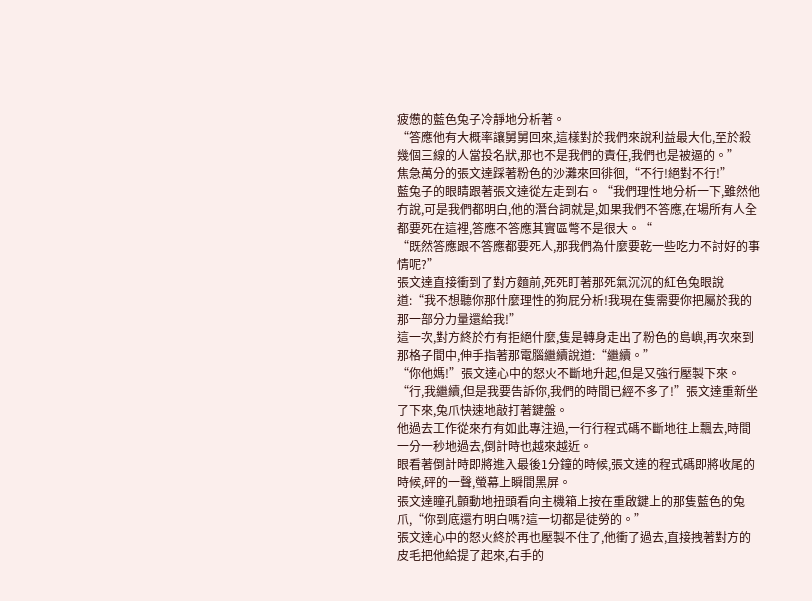疲憊的藍色兔子冷靜地分析著。
“答應他有大概率讓舅舅回來,這樣對於我們來說利益最大化,至於殺幾個三線的人當投名狀,那也不是我們的責任,我們也是被逼的。”
焦急萬分的張文達踩著粉色的沙灘來回徘徊,“不行!絕對不行!”
藍兔子的眼睛跟著張文達從左走到右。“我們理性地分析一下,雖然他冇說,可是我們都明白,他的潛台詞就是,如果我們不答應,在場所有人全都要死在這裡,答應不答應其實區彆不是很大。“
“既然答應跟不答應都要死人,那我們為什麼要乾一些吃力不討好的事情呢?”
張文達直接衝到了對方麵前,死死盯著那死氣沉沉的紅色兔眼說道:“我不想聽你那什麼理性的狗屁分析!我現在隻需要你把屬於我的那一部分力量還給我!”
這一次,對方終於冇有拒絕什麼,隻是轉身走出了粉色的島嶼,再次來到那格子間中,伸手指著那電腦繼續說道:“繼續。”
“你他媽!”張文達心中的怒火不斷地升起,但是又強行壓製下來。
“行,我繼續,但是我要告訴你,我們的時間已經不多了!”張文達重新坐了下來,兔爪快速地敲打著鍵盤。
他過去工作從來冇有如此專注過,一行行程式碼不斷地往上飄去,時間一分一秒地過去,倒計時也越來越近。
眼看著倒計時即將進入最後1分鐘的時候,張文達的程式碼即將收尾的時候,砰的一聲,螢幕上瞬間黑屏。
張文達瞳孔顫動地扭頭看向主機箱上按在重啟鍵上的那隻藍色的兔爪,“你到底還冇明白嗎?這一切都是徒勞的。”
張文達心中的怒火終於再也壓製不住了,他衝了過去,直接拽著對方的皮毛把他給提了起來,右手的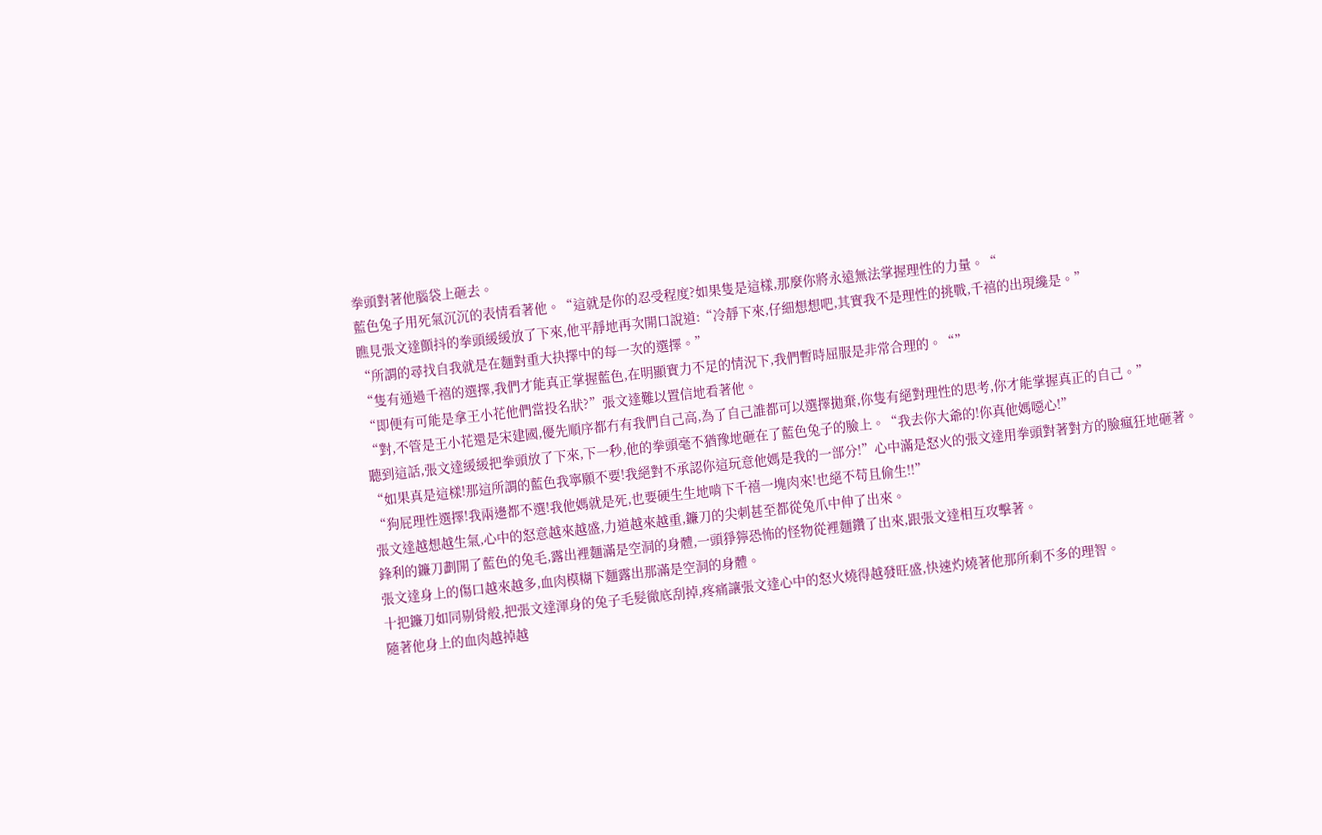拳頭對著他腦袋上砸去。
藍色兔子用死氣沉沉的表情看著他。“這就是你的忍受程度?如果隻是這樣,那麼你將永遠無法掌握理性的力量。“
瞧見張文達顫抖的拳頭緩緩放了下來,他平靜地再次開口說道:“冷靜下來,仔細想想吧,其實我不是理性的挑戰,千禧的出現纔是。”
“所謂的尋找自我就是在麵對重大抉擇中的每一次的選擇。”
“隻有通過千禧的選擇,我們才能真正掌握藍色,在明顯實力不足的情況下,我們暫時屈服是非常合理的。“”
“即便有可能是拿王小花他們當投名狀?”張文達難以置信地看著他。
“對,不管是王小花還是宋建國,優先順序都冇有我們自己高,為了自己誰都可以選擇拋棄,你隻有絕對理性的思考,你才能掌握真正的自己。”
聽到這話,張文達緩緩把拳頭放了下來,下一秒,他的拳頭毫不猶豫地砸在了藍色兔子的臉上。“我去你大爺的!你真他媽噁心!”
“如果真是這樣!那這所謂的藍色我寧願不要!我絕對不承認你這玩意他媽是我的一部分!”心中滿是怒火的張文達用拳頭對著對方的臉瘋狂地砸著。
“狗屁理性選擇!我兩邊都不選!我他媽就是死,也要硬生生地啃下千禧一塊肉來!也絕不苟且偷生!!”
張文達越想越生氣,心中的怒意越來越盛,力道越來越重,鐮刀的尖刺甚至都從兔爪中伸了出來。
鋒利的鐮刀劃開了藍色的兔毛,露出裡麵滿是空洞的身體,一頭猙獰恐怖的怪物從裡麵鑽了出來,跟張文達相互攻擊著。
張文達身上的傷口越來越多,血肉模糊下麵露出那滿是空洞的身體。
十把鐮刀如同剔骨般,把張文達渾身的兔子毛髮徹底刮掉,疼痛讓張文達心中的怒火燒得越發旺盛,快速灼燒著他那所剩不多的理智。
隨著他身上的血肉越掉越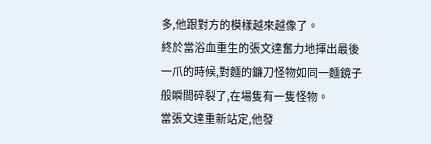多,他跟對方的模樣越來越像了。
終於當浴血重生的張文達奮力地揮出最後一爪的時候,對麵的鐮刀怪物如同一麵鏡子般瞬間碎裂了,在場隻有一隻怪物。
當張文達重新站定,他發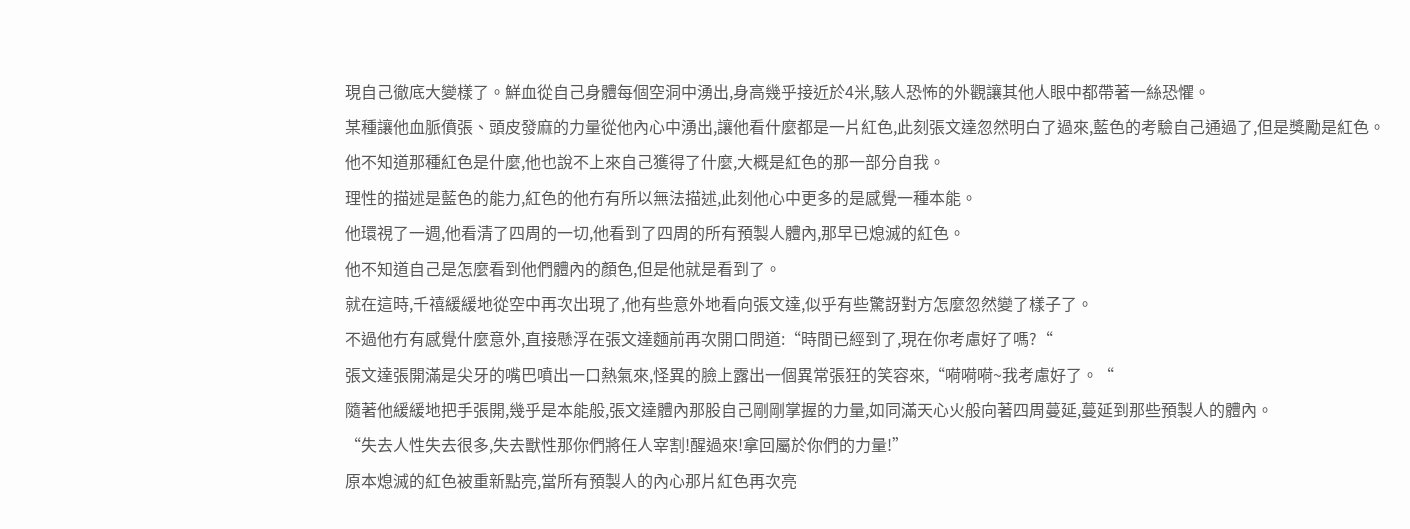現自己徹底大變樣了。鮮血從自己身體每個空洞中湧出,身高幾乎接近於4米,駭人恐怖的外觀讓其他人眼中都帶著一絲恐懼。
某種讓他血脈僨張、頭皮發麻的力量從他內心中湧出,讓他看什麼都是一片紅色,此刻張文達忽然明白了過來,藍色的考驗自己通過了,但是獎勵是紅色。
他不知道那種紅色是什麼,他也說不上來自己獲得了什麼,大概是紅色的那一部分自我。
理性的描述是藍色的能力,紅色的他冇有所以無法描述,此刻他心中更多的是感覺一種本能。
他環視了一週,他看清了四周的一切,他看到了四周的所有預製人體內,那早已熄滅的紅色。
他不知道自己是怎麼看到他們體內的顏色,但是他就是看到了。
就在這時,千禧緩緩地從空中再次出現了,他有些意外地看向張文達,似乎有些驚訝對方怎麼忽然變了樣子了。
不過他冇有感覺什麼意外,直接懸浮在張文達麵前再次開口問道:“時間已經到了,現在你考慮好了嗎?“
張文達張開滿是尖牙的嘴巴噴出一口熱氣來,怪異的臉上露出一個異常張狂的笑容來,“嗬嗬嗬~我考慮好了。“
隨著他緩緩地把手張開,幾乎是本能般,張文達體內那股自己剛剛掌握的力量,如同滿天心火般向著四周蔓延,蔓延到那些預製人的體內。
“失去人性失去很多,失去獸性那你們將任人宰割!醒過來!拿回屬於你們的力量!”
原本熄滅的紅色被重新點亮,當所有預製人的內心那片紅色再次亮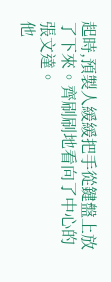起時,預製人緩緩把手從鍵盤上放了下來。齊刷刷地看向了中心的張文達。
他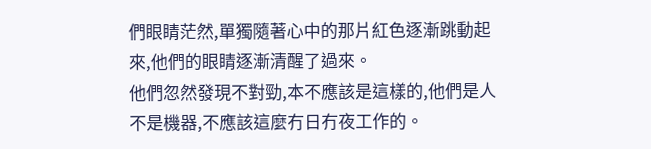們眼睛茫然,單獨隨著心中的那片紅色逐漸跳動起來,他們的眼睛逐漸清醒了過來。
他們忽然發現不對勁,本不應該是這樣的,他們是人不是機器,不應該這麼冇日冇夜工作的。